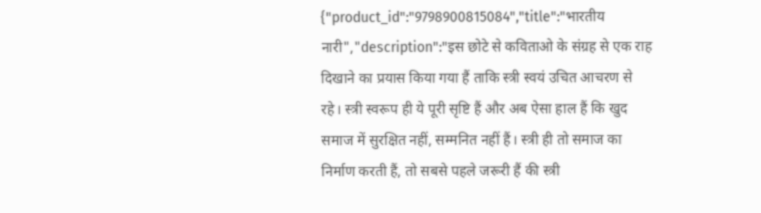{"product_id":"9798900815084","title":"भारतीय नारी","description":"इस छोटे से कविताओ के संग्रह से एक राह दिखाने का प्रयास किया गया हैं ताकि स्त्री स्वयं उचित आचरण से रहे। स्त्री स्वरूप ही ये पूरी सृष्टि हैं और अब ऐसा हाल हैं कि खुद समाज में सुरक्षित नहीं, सम्मनित नहीं हैं। स्त्री ही तो समाज का निर्माण करती हैं, तो सबसे पहले जरूरी हैं की स्त्री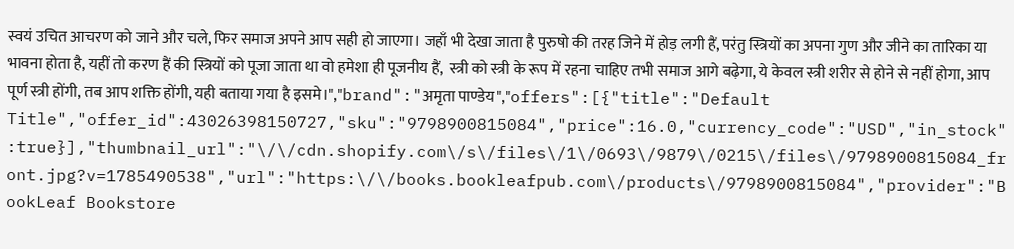स्वयं उचित आचरण को जाने और चले, फिर समाज अपने आप सही हो जाएगा। जहाँ भी देखा जाता है पुरुषो की तरह जिने में होड़ लगी हैं, परंतु स्त्रियों का अपना गुण और जीने का तारिका या भावना होता है, यहीं तो करण हैं की स्त्रियों को पूजा जाता था वो हमेशा ही पूजनीय हैं,  स्त्री को स्त्री के रूप में रहना चाहिए तभी समाज आगे बढ़ेगा, ये केवल स्त्री शरीर से होने से नहीं होगा, आप पूर्ण स्त्री होंगी, तब आप शक्ति होंगी, यही बताया गया है इसमे।","brand":"अमृता पाण्डेय","offers":[{"title":"Default Title","offer_id":43026398150727,"sku":"9798900815084","price":16.0,"currency_code":"USD","in_stock":true}],"thumbnail_url":"\/\/cdn.shopify.com\/s\/files\/1\/0693\/9879\/0215\/files\/9798900815084_front.jpg?v=1785490538","url":"https:\/\/books.bookleafpub.com\/products\/9798900815084","provider":"BookLeaf Bookstore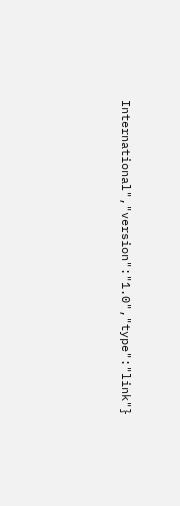International","version":"1.0","type":"link"}